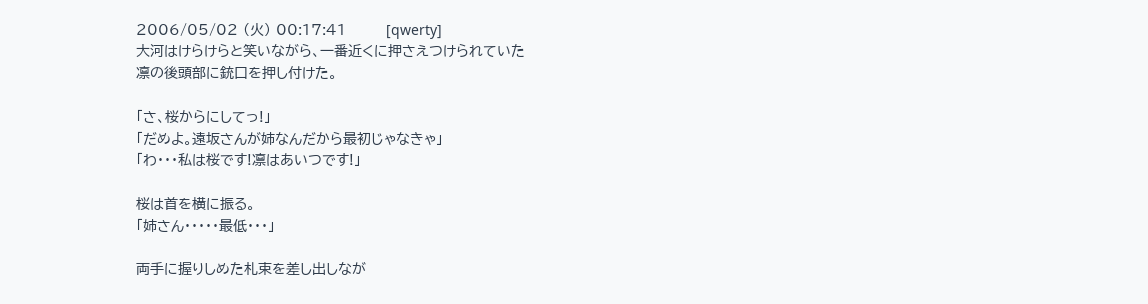2006/05/02 (火) 00:17:41        [qwerty]
大河はけらけらと笑いながら、一番近くに押さえつけられていた
凛の後頭部に銃口を押し付けた。

「さ、桜からにしてっ!」
「だめよ。遠坂さんが姉なんだから最初じゃなきゃ」
「わ・・・私は桜です!凛はあいつです!」

桜は首を横に振る。
「姉さん・・・・・最低・・・」

両手に握りしめた札束を差し出しなが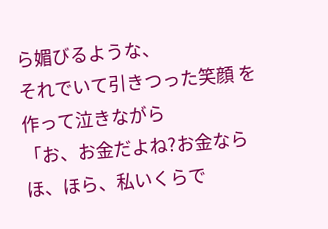ら媚びるような、
それでいて引きつった笑顔 を作って泣きながら
「お、お金だよね?お金ならほ、ほら、私いくらで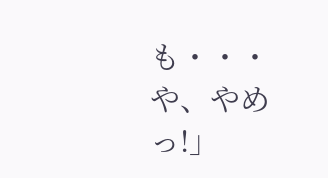も・・・や、やめっ!」